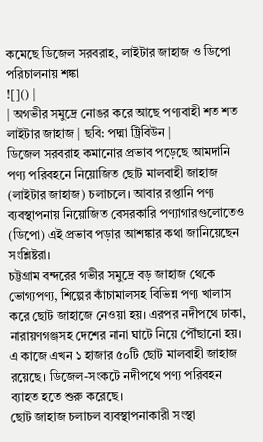কমেছে ডিজেল সরবরাহ, লাইটার জাহাজ ও ডিপো পরিচালনায় শঙ্কা
![]() |
| অগভীর সমুদ্রে নোঙর করে আছে পণ্যবাহী শত শত লাইটার জাহাজ | ছবি: পদ্মা ট্রিবিউন |
ডিজেল সরবরাহ কমানোর প্রভাব পড়েছে আমদানি পণ্য পরিবহনে নিয়োজিত ছোট মালবাহী জাহাজ (লাইটার জাহাজ) চলাচলে। আবার রপ্তানি পণ্য ব্যবস্থাপনায় নিয়োজিত বেসরকারি পণ্যাগারগুলোতেও (ডিপো) এই প্রভাব পড়ার আশঙ্কার কথা জানিয়েছেন সংশ্লিষ্টরা।
চট্টগ্রাম বন্দরের গভীর সমুদ্রে বড় জাহাজ থেকে ভোগ্যপণ্য, শিল্পের কাঁচামালসহ বিভিন্ন পণ্য খালাস করে ছোট জাহাজে নেওয়া হয়। এরপর নদীপথে ঢাকা, নারায়ণগঞ্জসহ দেশের নানা ঘাটে নিয়ে পৌঁছানো হয়। এ কাজে এখন ১ হাজার ৫০টি ছোট মালবাহী জাহাজ রয়েছে। ডিজেল-সংকটে নদীপথে পণ্য পরিবহন ব্যাহত হতে শুরু করেছে।
ছোট জাহাজ চলাচল ব্যবস্থাপনাকারী সংস্থা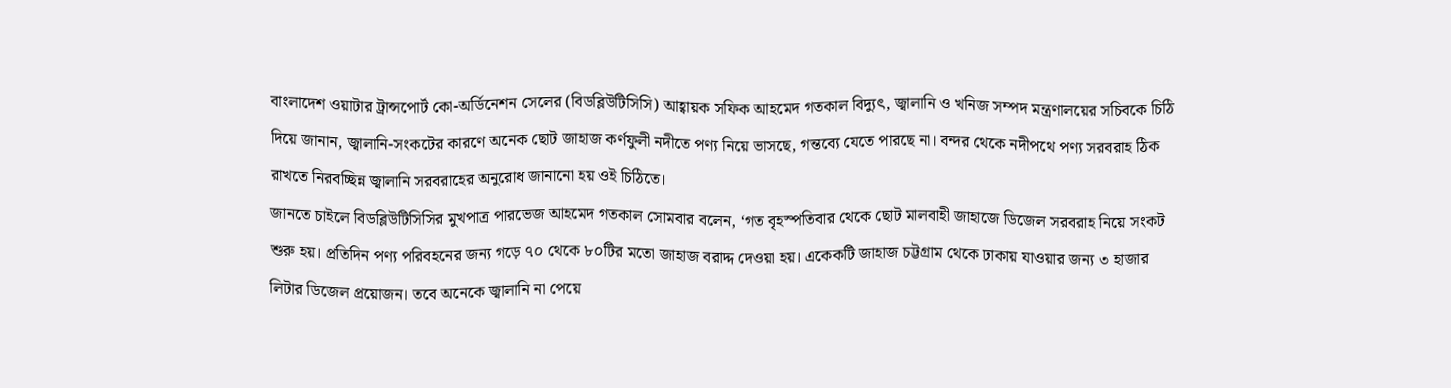বাংলাদেশ ওয়াটার ট্রান্সপোর্ট কো-অর্ডিনেশন সেলের (বিডব্লিউটিসিসি) আহ্বায়ক সফিক আহমেদ গতকাল বিদ্যুৎ, জ্বালানি ও খনিজ সম্পদ মন্ত্রণালয়ের সচিবকে চিঠি দিয়ে জানান, জ্বালানি-সংকটের কারণে অনেক ছোট জাহাজ কর্ণফুলী নদীতে পণ্য নিয়ে ভাসছে, গন্তব্যে যেতে পারছে না। বন্দর থেকে নদীপথে পণ্য সরবরাহ ঠিক রাখতে নিরবচ্ছিন্ন জ্বালানি সরবরাহের অনুরোধ জানানো হয় ওই চিঠিতে।
জানতে চাইলে বিডব্লিউটিসিসির মুখপাত্র পারভেজ আহমেদ গতকাল সোমবার বলেন, ‘গত বৃহস্পতিবার থেকে ছোট মালবাহী জাহাজে ডিজেল সরবরাহ নিয়ে সংকট শুরু হয়। প্রতিদিন পণ্য পরিবহনের জন্য গড়ে ৭০ থেকে ৮০টির মতো জাহাজ বরাদ্দ দেওয়া হয়। একেকটি জাহাজ চট্টগ্রাম থেকে ঢাকায় যাওয়ার জন্য ৩ হাজার লিটার ডিজেল প্রয়োজন। তবে অনেকে জ্বালানি না পেয়ে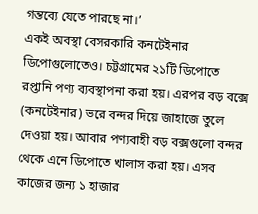গন্তব্যে যেতে পারছে না।’
একই অবস্থা বেসরকারি কনটেইনার ডিপোগুলোতেও। চট্টগ্রামের ২১টি ডিপোতে রপ্তানি পণ্য ব্যবস্থাপনা করা হয়। এরপর বড় বক্সে (কনটেইনার) ভরে বন্দর দিয়ে জাহাজে তুলে দেওয়া হয়। আবার পণ্যবাহী বড় বক্সগুলো বন্দর থেকে এনে ডিপোতে খালাস করা হয়। এসব কাজের জন্য ১ হাজার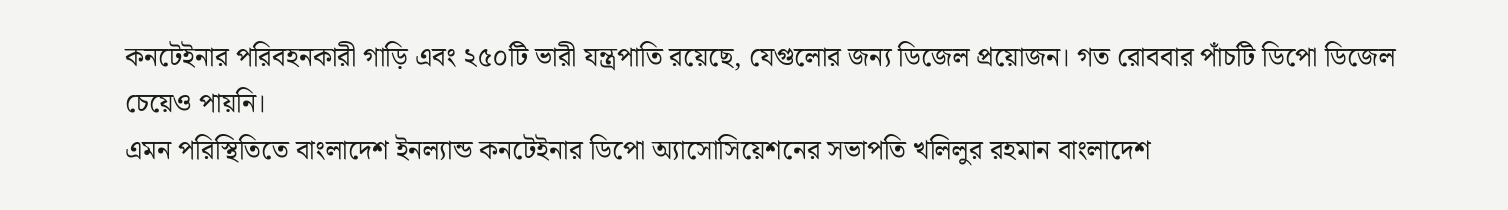কনটেইনার পরিবহনকারী গাড়ি এবং ২৫০টি ভারী যন্ত্রপাতি রয়েছে, যেগুলোর জন্য ডিজেল প্রয়োজন। গত রোববার পাঁচটি ডিপো ডিজেল চেয়েও পায়নি।
এমন পরিস্থিতিতে বাংলাদেশ ইনল্যান্ড কনটেইনার ডিপো অ্যাসোসিয়েশনের সভাপতি খলিলুর রহমান বাংলাদেশ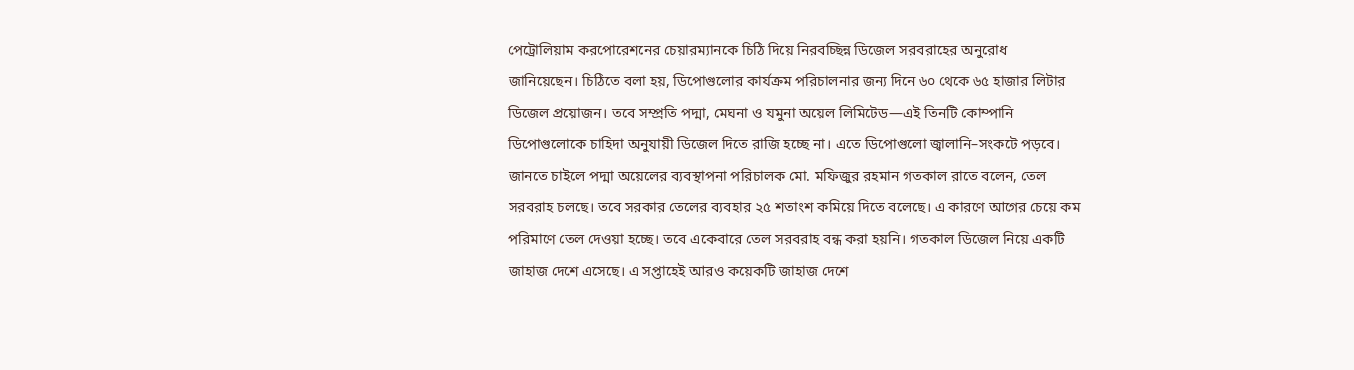পেট্রোলিয়াম করপোরেশনের চেয়ারম্যানকে চিঠি দিয়ে নিরবচ্ছিন্ন ডিজেল সরবরাহের অনুরোধ জানিয়েছেন। চিঠিতে বলা হয়, ডিপোগুলোর কার্যক্রম পরিচালনার জন্য দিনে ৬০ থেকে ৬৫ হাজার লিটার ডিজেল প্রয়োজন। তবে সম্প্রতি পদ্মা, মেঘনা ও যমুনা অয়েল লিমিটেড—এই তিনটি কোম্পানি ডিপোগুলোকে চাহিদা অনুযায়ী ডিজেল দিতে রাজি হচ্ছে না। এতে ডিপোগুলো জ্বালানি–সংকটে পড়বে।
জানতে চাইলে পদ্মা অয়েলের ব্যবস্থাপনা পরিচালক মো. মফিজুর রহমান গতকাল রাতে বলেন, তেল সরবরাহ চলছে। তবে সরকার তেলের ব্যবহার ২৫ শতাংশ কমিয়ে দিতে বলেছে। এ কারণে আগের চেয়ে কম পরিমাণে তেল দেওয়া হচ্ছে। তবে একেবারে তেল সরবরাহ বন্ধ করা হয়নি। গতকাল ডিজেল নিয়ে একটি জাহাজ দেশে এসেছে। এ সপ্তাহেই আরও কয়েকটি জাহাজ দেশে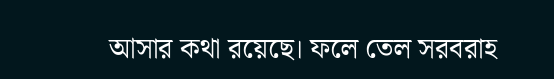আসার কথা রয়েছে। ফলে তেল সরবরাহ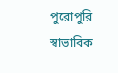পুরোপুরি স্বাভাবিক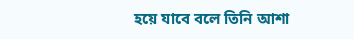হয়ে যাবে বলে তিনি আশা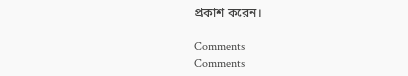প্রকাশ করেন।

Comments
Comments